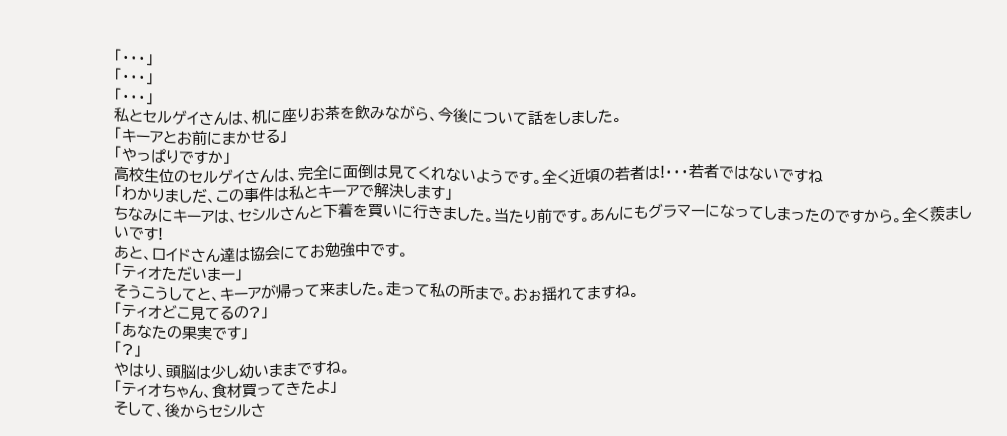「・・・」
「・・・」
「・・・」
私とセルゲイさんは、机に座りお茶を飲みながら、今後について話をしました。
「キーアとお前にまかせる」
「やっぱりですか」
高校生位のセルゲイさんは、完全に面倒は見てくれないようです。全く近頃の若者は!・・・若者ではないですね
「わかりましだ、この事件は私とキーアで解決します」
ちなみにキーアは、セシルさんと下着を買いに行きました。当たり前です。あんにもグラマーになってしまったのですから。全く羨ましいです!
あと、ロイドさん達は協会にてお勉強中です。
「ティオただいまー」
そうこうしてと、キーアが帰って来ました。走って私の所まで。おぉ揺れてますね。
「ティオどこ見てるの?」
「あなたの果実です」
「?」
やはり、頭脳は少し幼いままですね。
「ティオちゃん、食材買ってきたよ」
そして、後からセシルさ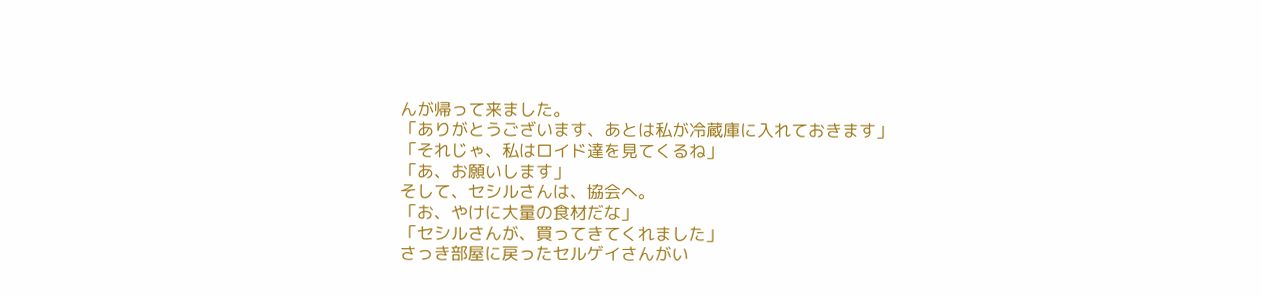んが帰って来ました。
「ありがとうございます、あとは私が冷蔵庫に入れておきます」
「それじゃ、私はロイド達を見てくるね」
「あ、お願いします」
そして、セシルさんは、協会へ。
「お、やけに大量の食材だな」
「セシルさんが、買ってきてくれました」
さっき部屋に戻ったセルゲイさんがい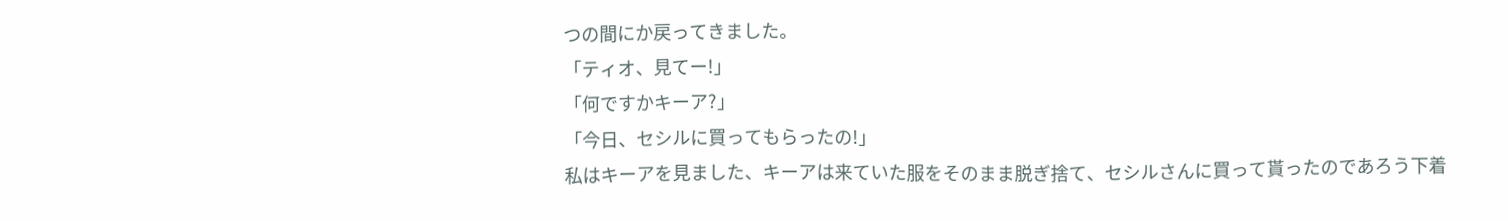つの間にか戻ってきました。
「ティオ、見てー!」
「何ですかキーア?」
「今日、セシルに買ってもらったの!」
私はキーアを見ました、キーアは来ていた服をそのまま脱ぎ捨て、セシルさんに買って貰ったのであろう下着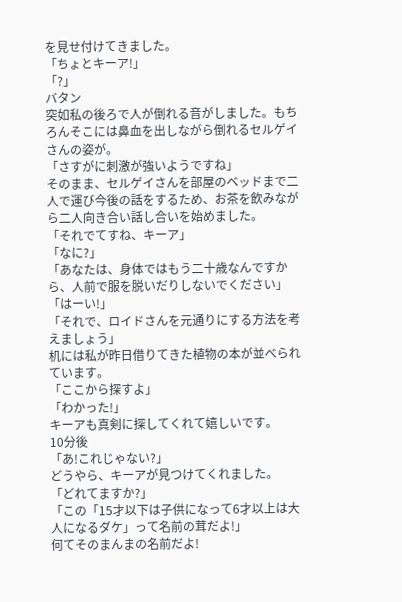を見せ付けてきました。
「ちょとキーア!」
「?」
バタン
突如私の後ろで人が倒れる音がしました。もちろんそこには鼻血を出しながら倒れるセルゲイさんの姿が。
「さすがに刺激が強いようですね」
そのまま、セルゲイさんを部屋のベッドまで二人で運び今後の話をするため、お茶を飲みながら二人向き合い話し合いを始めました。
「それでてすね、キーア」
「なに?」
「あなたは、身体ではもう二十歳なんですから、人前で服を脱いだりしないでください」
「はーい!」
「それで、ロイドさんを元通りにする方法を考えましょう」
机には私が昨日借りてきた植物の本が並べられています。
「ここから探すよ」
「わかった!」
キーアも真剣に探してくれて嬉しいです。
10分後
「あ!これじゃない?」
どうやら、キーアが見つけてくれました。
「どれてますか?」
「この「15才以下は子供になって6才以上は大人になるダケ」って名前の茸だよ!」
何てそのまんまの名前だよ!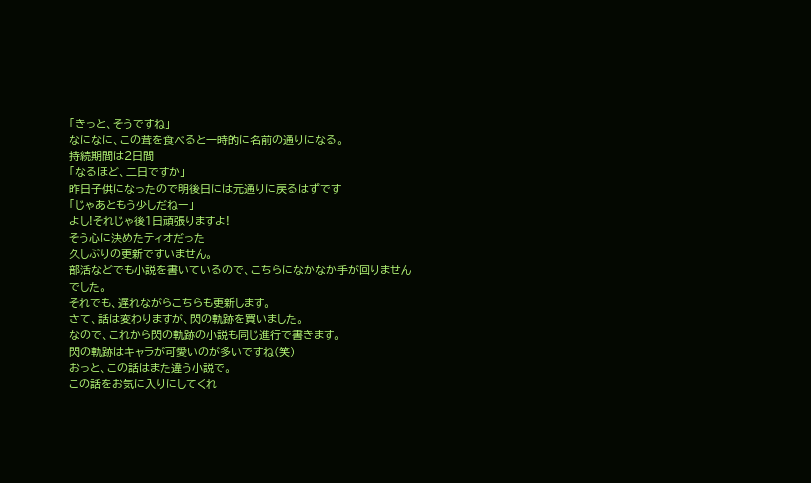「きっと、そうですね」
なになに、この茸を食べると一時的に名前の通りになる。
持続期間は2日間
「なるほど、二日ですか」
昨日子供になったので明後日には元通りに戻るはずです
「じゃあともう少しだねー」
よし!それじゃ後1日頑張りますよ!
そう心に決めたティオだった
久しぶりの更新ですいません。
部活などでも小説を書いているので、こちらになかなか手が回りませんでした。
それでも、遅れながらこちらも更新します。
さて、話は変わりますが、閃の軌跡を買いました。
なので、これから閃の軌跡の小説も同じ進行で書きます。
閃の軌跡はキャラが可愛いのが多いですね(笑)
おっと、この話はまた違う小説で。
この話をお気に入りにしてくれ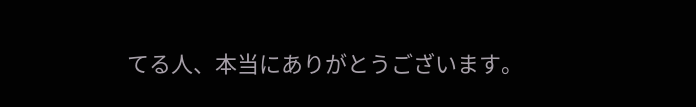てる人、本当にありがとうございます。